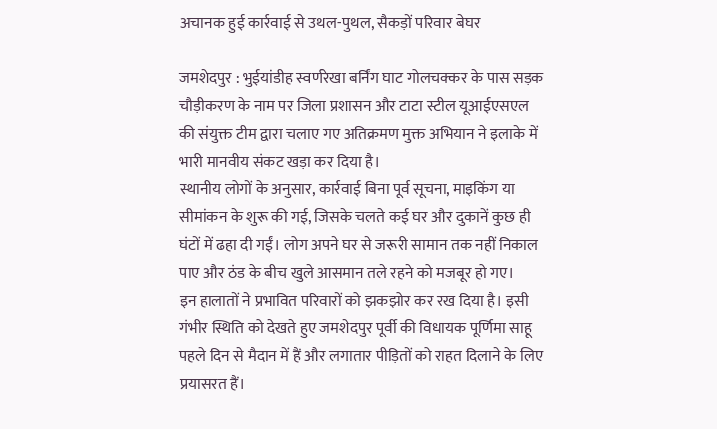अचानक हुई कार्रवाई से उथल-पुथल, सैकड़ों परिवार बेघर

जमशेदपुर : भुईयांडीह स्वर्णरेखा बर्निंग घाट गोलचक्कर के पास सड़क चौड़ीकरण के नाम पर जिला प्रशासन और टाटा स्टील यूआईएसएल की संयुक्त टीम द्वारा चलाए गए अतिक्रमण मुक्त अभियान ने इलाके में भारी मानवीय संकट खड़ा कर दिया है।
स्थानीय लोगों के अनुसार, कार्रवाई बिना पूर्व सूचना, माइकिंग या सीमांकन के शुरू की गई, जिसके चलते कई घर और दुकानें कुछ ही घंटों में ढहा दी गईं। लोग अपने घर से जरूरी सामान तक नहीं निकाल पाए और ठंड के बीच खुले आसमान तले रहने को मजबूर हो गए।
इन हालातों ने प्रभावित परिवारों को झकझोर कर रख दिया है। इसी गंभीर स्थिति को देखते हुए जमशेदपुर पूर्वी की विधायक पूर्णिमा साहू पहले दिन से मैदान में हैं और लगातार पीड़ितों को राहत दिलाने के लिए प्रयासरत हैं।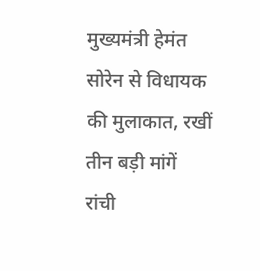मुख्यमंत्री हेमंत सोरेन से विधायक की मुलाकात, रखीं तीन बड़ी मांगें
रांची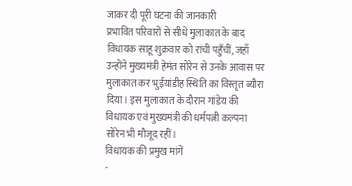जाकर दी पूरी घटना की जानकारी
प्रभावित परिवारों से सीधे मुलाकात के बाद विधायक साहू शुक्रवार को रांची पहुँचीं, जहाँ उन्होंने मुख्यमंत्री हेमंत सोरेन से उनके आवास पर मुलाकात कर भुईयांडीह स्थिति का विस्तृत ब्यौरा दिया। इस मुलाकात के दौरान गांडेय की विधायक एवं मुख्यमंत्री की धर्मपत्नी कल्पना सोरेन भी मौजूद रहीं।
विधायक की प्रमुख मांगें
-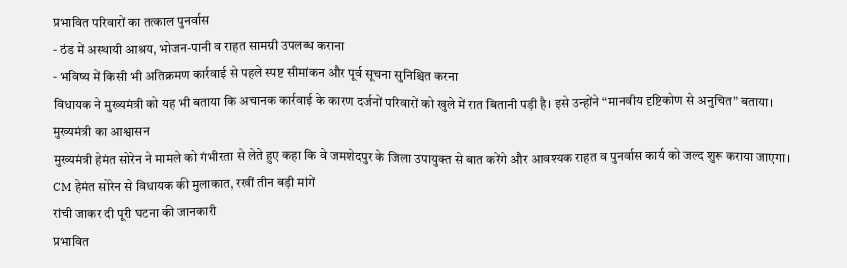प्रभावित परिवारों का तत्काल पुनर्वास
- ठंड में अस्थायी आश्रय, भोजन-पानी व राहत सामग्री उपलब्ध कराना
- भविष्य में किसी भी अतिक्रमण कार्रवाई से पहले स्पष्ट सीमांकन और पूर्व सूचना सुनिश्चित करना
विधायक ने मुख्यमंत्री को यह भी बताया कि अचानक कार्रवाई के कारण दर्जनों परिवारों को खुले में रात बितानी पड़ी है। इसे उन्होंने “मानवीय दृष्टिकोण से अनुचित” बताया।
मुख्यमंत्री का आश्वासन
मुख्यमंत्री हेमंत सोरेन ने मामले को गंभीरता से लेते हुए कहा कि वे जमशेदपुर के जिला उपायुक्त से बात करेंगे और आवश्यक राहत व पुनर्वास कार्य को जल्द शुरू कराया जाएगा।
CM हेमंत सोरेन से विधायक की मुलाकात, रखीं तीन बड़ी मांगें
रांची जाकर दी पूरी घटना की जानकारी
प्रभावित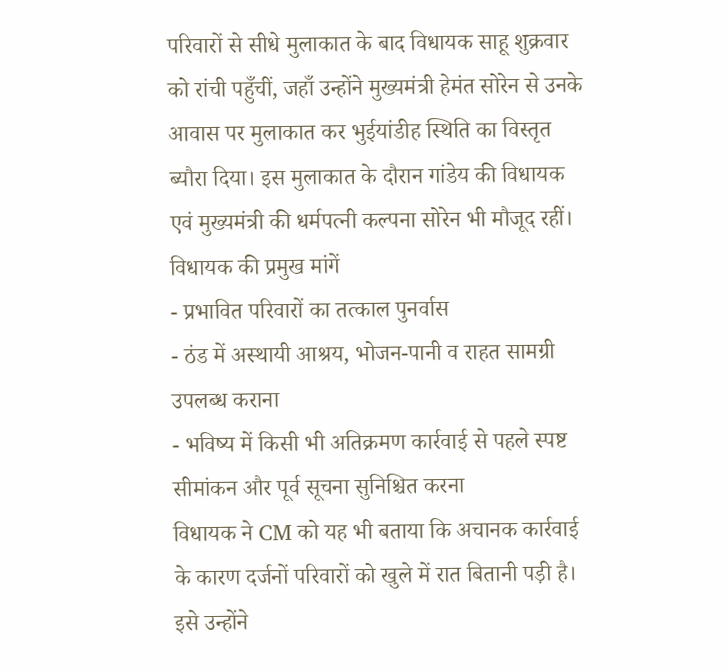परिवारों से सीधे मुलाकात के बाद विधायक साहू शुक्रवार को रांची पहुँचीं, जहाँ उन्होंने मुख्यमंत्री हेमंत सोरेन से उनके आवास पर मुलाकात कर भुईयांडीह स्थिति का विस्तृत ब्यौरा दिया। इस मुलाकात के दौरान गांडेय की विधायक एवं मुख्यमंत्री की धर्मपत्नी कल्पना सोरेन भी मौजूद रहीं।
विधायक की प्रमुख मांगें
- प्रभावित परिवारों का तत्काल पुनर्वास
- ठंड में अस्थायी आश्रय, भोजन-पानी व राहत सामग्री उपलब्ध कराना
- भविष्य में किसी भी अतिक्रमण कार्रवाई से पहले स्पष्ट सीमांकन और पूर्व सूचना सुनिश्चित करना
विधायक ने CM को यह भी बताया कि अचानक कार्रवाई के कारण दर्जनों परिवारों को खुले में रात बितानी पड़ी है। इसे उन्होंने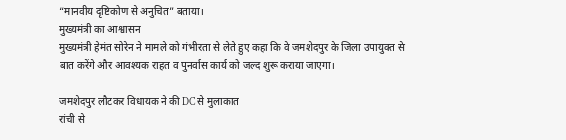“मानवीय दृष्टिकोण से अनुचित” बताया।
मुख्यमंत्री का आश्वासन
मुख्यमंत्री हेमंत सोरेन ने मामले को गंभीरता से लेते हुए कहा कि वे जमशेदपुर के जिला उपायुक्त से बात करेंगे और आवश्यक राहत व पुनर्वास कार्य को जल्द शुरू कराया जाएगा।

जमशेदपुर लौटकर विधायक ने की DC से मुलाकात
रांची से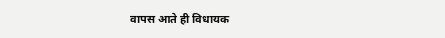वापस आते ही विधायक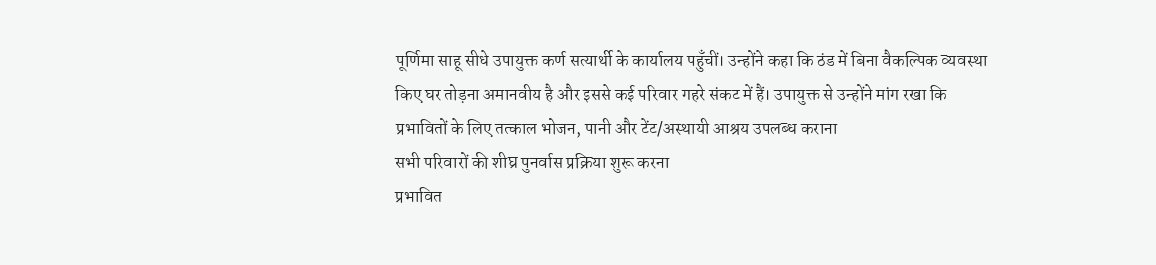पूर्णिमा साहू सीधे उपायुक्त कर्ण सत्यार्थी के कार्यालय पहुँचीं। उन्होंने कहा कि ठंड में बिना वैकल्पिक व्यवस्था किए घर तोड़ना अमानवीय है और इससे कई परिवार गहरे संकट में हैं। उपायुक्त से उन्होंने मांग रखा कि
प्रभावितों के लिए तत्काल भोजन, पानी और टेंट/अस्थायी आश्रय उपलब्ध कराना
सभी परिवारों की शीघ्र पुनर्वास प्रक्रिया शुरू करना
प्रभावित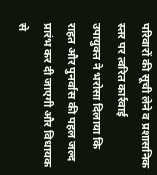परिवारों की सूची लेने व प्रशासनिक स्तर पर त्वरित कार्रवाई
उपायुक्त ने भरोसा दिलाया कि राहत और पुनर्वास की पहल जल्द प्रारंभ कर दी जाएगी और विधायक से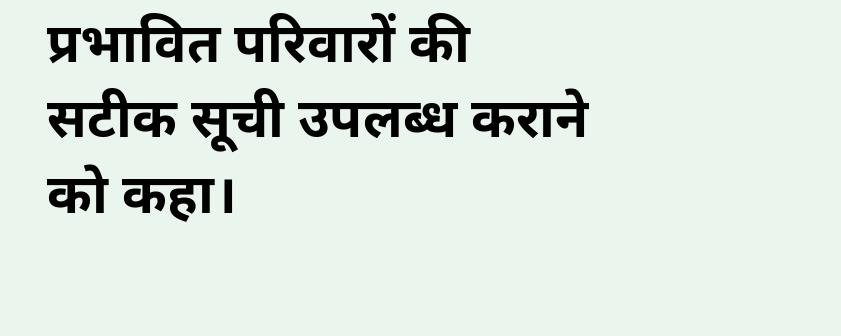प्रभावित परिवारों की सटीक सूची उपलब्ध कराने को कहा।